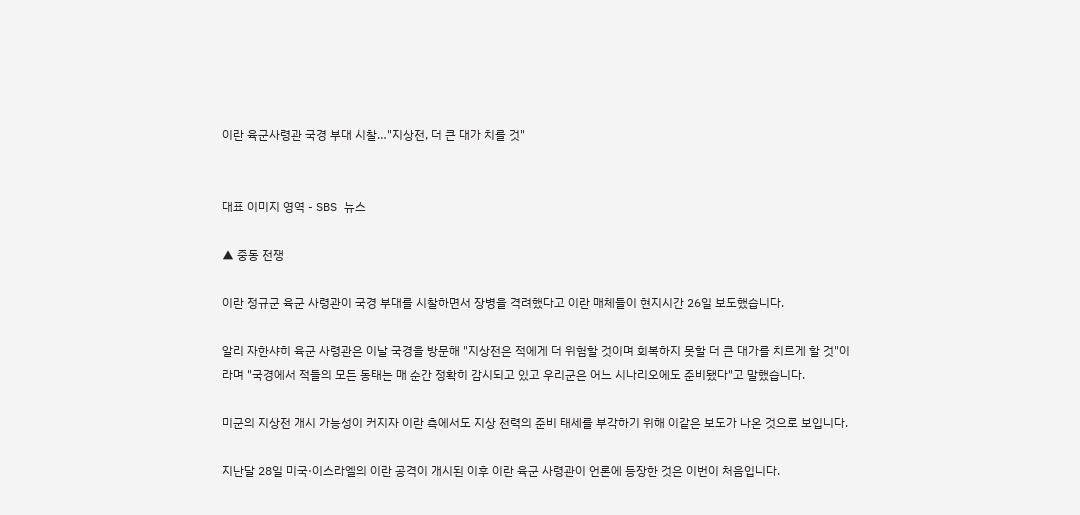이란 육군사령관 국경 부대 시찰…"지상전, 더 큰 대가 치를 것"


대표 이미지 영역 - SBS 뉴스

▲ 중동 전쟁

이란 정규군 육군 사령관이 국경 부대를 시찰하면서 장병을 격려했다고 이란 매체들이 현지시간 26일 보도했습니다.

알리 자한샤히 육군 사령관은 이날 국경을 방문해 "지상전은 적에게 더 위험할 것이며 회복하지 못할 더 큰 대가를 치르게 할 것"이라며 "국경에서 적들의 모든 동태는 매 순간 정확히 감시되고 있고 우리군은 어느 시나리오에도 준비됐다"고 말했습니다.

미군의 지상전 개시 가능성이 커지자 이란 측에서도 지상 전력의 준비 태세를 부각하기 위해 이같은 보도가 나온 것으로 보입니다.

지난달 28일 미국·이스라엘의 이란 공격이 개시된 이후 이란 육군 사령관이 언론에 등장한 것은 이번이 처음입니다.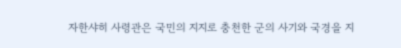자한샤히 사령관은 국민의 지지로 충천한 군의 사기와 국경을 지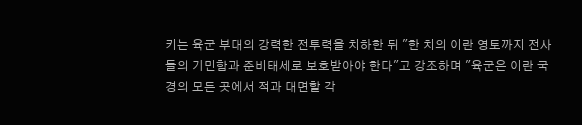키는 육군 부대의 강력한 전투력을 치하한 뒤 "한 치의 이란 영토까지 전사들의 기민함과 준비태세로 보호받아야 한다"고 강조하며 "육군은 이란 국경의 모든 곳에서 적과 대면할 각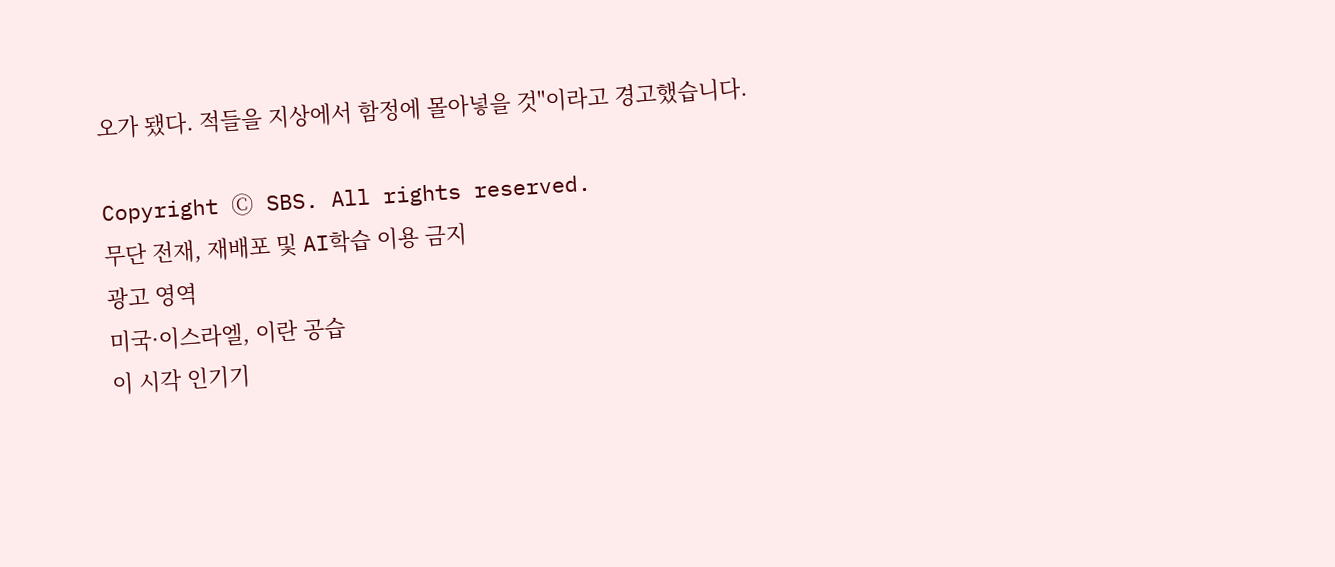오가 됐다. 적들을 지상에서 함정에 몰아넣을 것"이라고 경고했습니다.

Copyright Ⓒ SBS. All rights reserved.
무단 전재, 재배포 및 AI학습 이용 금지
광고 영역
미국·이스라엘, 이란 공습
이 시각 인기기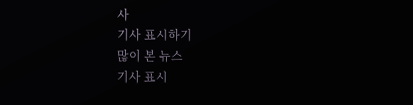사
기사 표시하기
많이 본 뉴스
기사 표시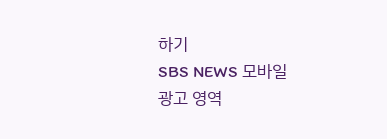하기
SBS NEWS 모바일
광고 영역